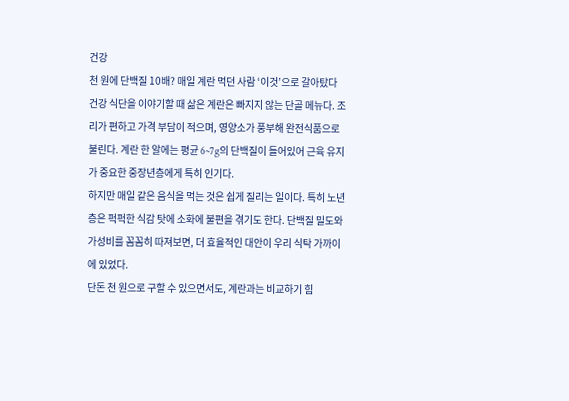건강
천 원에 단백질 10배? 매일 계란 먹던 사람 ‘이것’으로 갈아탔다
건강 식단을 이야기할 때 삶은 계란은 빠지지 않는 단골 메뉴다. 조리가 편하고 가격 부담이 적으며, 영양소가 풍부해 완전식품으로 불린다. 계란 한 알에는 평균 6~7g의 단백질이 들어있어 근육 유지가 중요한 중장년층에게 특히 인기다.
하지만 매일 같은 음식을 먹는 것은 쉽게 질리는 일이다. 특히 노년층은 퍽퍽한 식감 탓에 소화에 불편을 겪기도 한다. 단백질 밀도와 가성비를 꼼꼼히 따져보면, 더 효율적인 대안이 우리 식탁 가까이에 있었다.
단돈 천 원으로 구할 수 있으면서도, 계란과는 비교하기 힘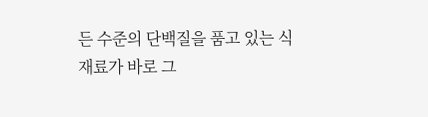든 수준의 단백질을 품고 있는 식재료가 바로 그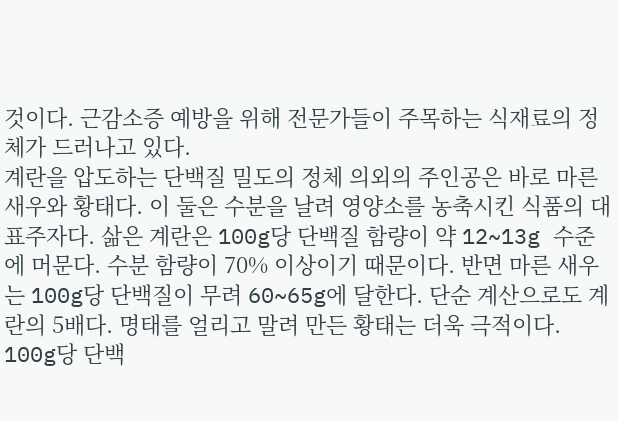것이다. 근감소증 예방을 위해 전문가들이 주목하는 식재료의 정체가 드러나고 있다.
계란을 압도하는 단백질 밀도의 정체 의외의 주인공은 바로 마른 새우와 황태다. 이 둘은 수분을 날려 영양소를 농축시킨 식품의 대표주자다. 삶은 계란은 100g당 단백질 함량이 약 12~13g 수준에 머문다. 수분 함량이 70% 이상이기 때문이다. 반면 마른 새우는 100g당 단백질이 무려 60~65g에 달한다. 단순 계산으로도 계란의 5배다. 명태를 얼리고 말려 만든 황태는 더욱 극적이다. 100g당 단백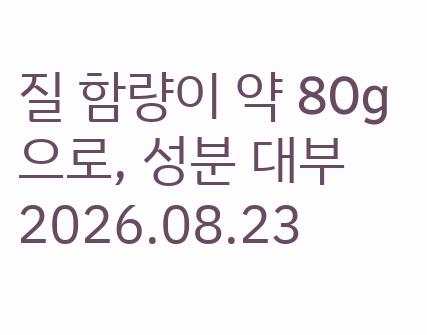질 함량이 약 80g으로, 성분 대부
2026.08.23